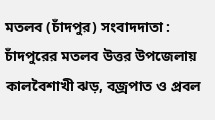মতলব (চাঁদপুর) সংবাদদাতা : চাঁদপুরের মতলব উত্তর উপজেলায় কালবৈশাখী ঝড়, বজ্রপাত ও প্রবল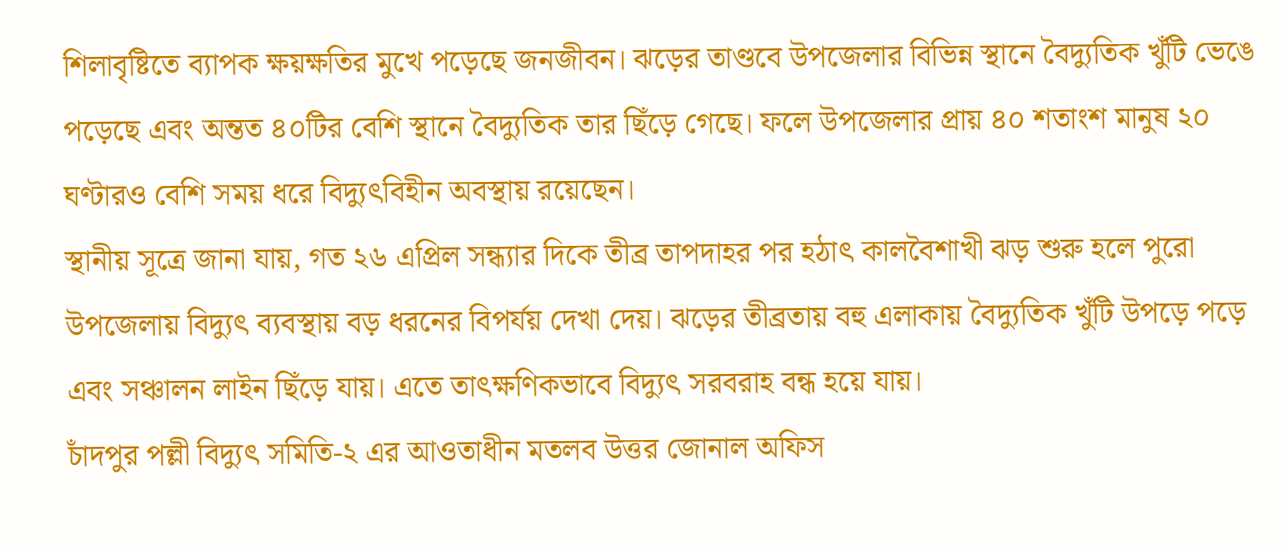শিলাবৃষ্টিতে ব্যাপক ক্ষয়ক্ষতির মুখে পড়েছে জনজীবন। ঝড়ের তাণ্ডবে উপজেলার বিভিন্ন স্থানে বৈদ্যুতিক খুঁটি ভেঙে পড়েছে এবং অন্তত ৪০টির বেশি স্থানে বৈদ্যুতিক তার ছিঁড়ে গেছে। ফলে উপজেলার প্রায় ৪০ শতাংশ মানুষ ২০ ঘণ্টারও বেশি সময় ধরে বিদ্যুৎবিহীন অবস্থায় রয়েছেন।
স্থানীয় সূত্রে জানা যায়, গত ২৬ এপ্রিল সন্ধ্যার দিকে তীব্র তাপদাহর পর হঠাৎ কালবৈশাখী ঝড় শুরু হলে পুরো উপজেলায় বিদ্যুৎ ব্যবস্থায় বড় ধরনের বিপর্যয় দেখা দেয়। ঝড়ের তীব্রতায় বহু এলাকায় বৈদ্যুতিক খুঁটি উপড়ে পড়ে এবং সঞ্চালন লাইন ছিঁড়ে যায়। এতে তাৎক্ষণিকভাবে বিদ্যুৎ সরবরাহ বন্ধ হয়ে যায়।
চাঁদপুর পল্লী বিদ্যুৎ সমিতি-২ এর আওতাধীন মতলব উত্তর জোনাল অফিস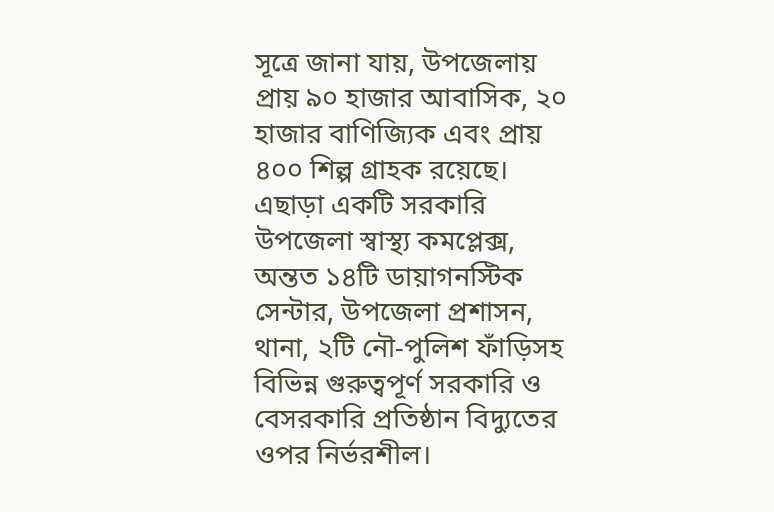সূত্রে জানা যায়, উপজেলায় প্রায় ৯০ হাজার আবাসিক, ২০ হাজার বাণিজ্যিক এবং প্রায় ৪০০ শিল্প গ্রাহক রয়েছে। এছাড়া একটি সরকারি উপজেলা স্বাস্থ্য কমপ্লেক্স, অন্তত ১৪টি ডায়াগনস্টিক সেন্টার, উপজেলা প্রশাসন, থানা, ২টি নৌ-পুলিশ ফাঁড়িসহ বিভিন্ন গুরুত্বপূর্ণ সরকারি ও বেসরকারি প্রতিষ্ঠান বিদ্যুতের ওপর নির্ভরশীল।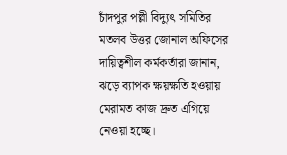চাঁদপুর পল্লী বিদ্যুৎ সমিতির মতলব উত্তর জোনাল অফিসের দায়িত্বশীল কর্মকর্তারা জানান, ঝড়ে ব্যাপক ক্ষয়ক্ষতি হওয়ায় মেরামত কাজ দ্রুত এগিয়ে নেওয়া হচ্ছে।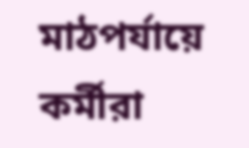মাঠপর্যায়ে কর্মীরা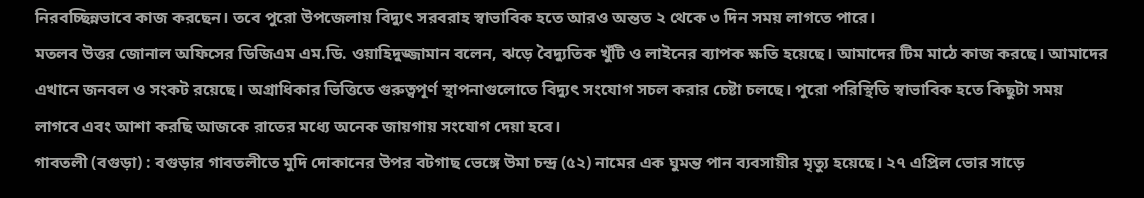নিরবচ্ছিন্নভাবে কাজ করছেন। তবে পুরো উপজেলায় বিদ্যুৎ সরবরাহ স্বাভাবিক হতে আরও অন্তত ২ থেকে ৩ দিন সময় লাগতে পারে।
মতলব উত্তর জোনাল অফিসের ডিজিএম এম.ডি. ওয়াহিদুজ্জামান বলেন, ঝড়ে বৈদ্যুতিক খুঁটি ও লাইনের ব্যাপক ক্ষতি হয়েছে। আমাদের টিম মাঠে কাজ করছে। আমাদের এখানে জনবল ও সংকট রয়েছে। অগ্রাধিকার ভিত্তিতে গুরুত্বপূর্ণ স্থাপনাগুলোতে বিদ্যুৎ সংযোগ সচল করার চেষ্টা চলছে। পুরো পরিস্থিতি স্বাভাবিক হতে কিছুটা সময় লাগবে এবং আশা করছি আজকে রাতের মধ্যে অনেক জায়গায় সংযোগ দেয়া হবে।
গাবতলী (বগুড়া) : বগুড়ার গাবতলীতে মুদি দোকানের উপর বটগাছ ভেঙ্গে উমা চন্দ্র (৫২) নামের এক ঘুমন্ত পান ব্যবসায়ীর মৃত্যু হয়েছে। ২৭ এপ্রিল ভোর সাড়ে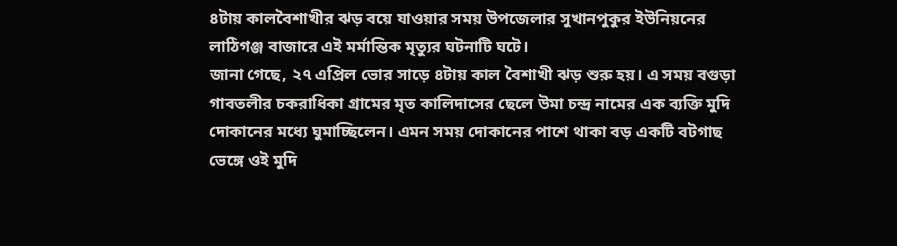৪টায় কালবৈশাখীর ঝড় বয়ে যাওয়ার সময় উপজেলার সুখানপুকুর ইউনিয়নের লাঠিগঞ্জ বাজারে এই মর্মান্তিক মৃত্যুর ঘটনাটি ঘটে।
জানা গেছে, ২৭ এপ্রিল ভোর সাড়ে ৪টায় কাল বৈশাখী ঝড় শুরু হয়। এ সময় বগুড়া গাবতলীর চকরাধিকা গ্রামের মৃত কালিদাসের ছেলে উমা চন্দ্র নামের এক ব্যক্তি মুদি দোকানের মধ্যে ঘুমাচ্ছিলেন। এমন সময় দোকানের পাশে থাকা বড় একটি বটগাছ ভেঙ্গে ওই মুদি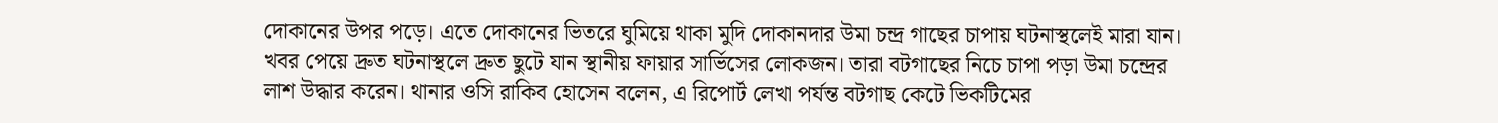দোকানের উপর পড়ে। এতে দোকানের ভিতরে ঘুমিয়ে থাকা মুদি দোকানদার উমা চন্দ্র গাছের চাপায় ঘটনাস্থলেই মারা যান। খবর পেয়ে দ্রুত ঘটনাস্থলে দ্রুত ছুটে যান স্থানীয় ফায়ার সার্ভিসের লোকজন। তারা বটগাছের নিচে চাপা পড়া উমা চন্দ্রের লাশ উদ্ধার করেন। থানার ওসি রাকিব হোসেন বলেন, এ রিপোর্ট লেখা পর্যন্ত বটগাছ কেটে ভিকটিমের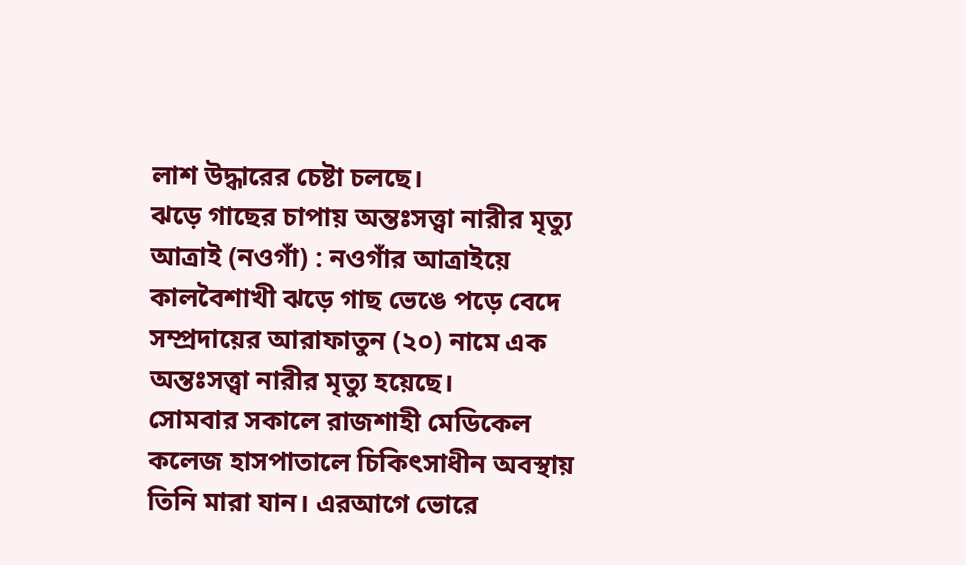লাশ উদ্ধারের চেষ্টা চলছে।
ঝড়ে গাছের চাপায় অন্তঃসত্ত্বা নারীর মৃত্যু
আত্রাই (নওগাঁ) : নওগাঁর আত্রাইয়ে কালবৈশাখী ঝড়ে গাছ ভেঙে পড়ে বেদে সম্প্রদায়ের আরাফাতুন (২০) নামে এক অন্তঃসত্ত্বা নারীর মৃত্যু হয়েছে।
সোমবার সকালে রাজশাহী মেডিকেল কলেজ হাসপাতালে চিকিৎসাধীন অবস্থায় তিনি মারা যান। এরআগে ভোরে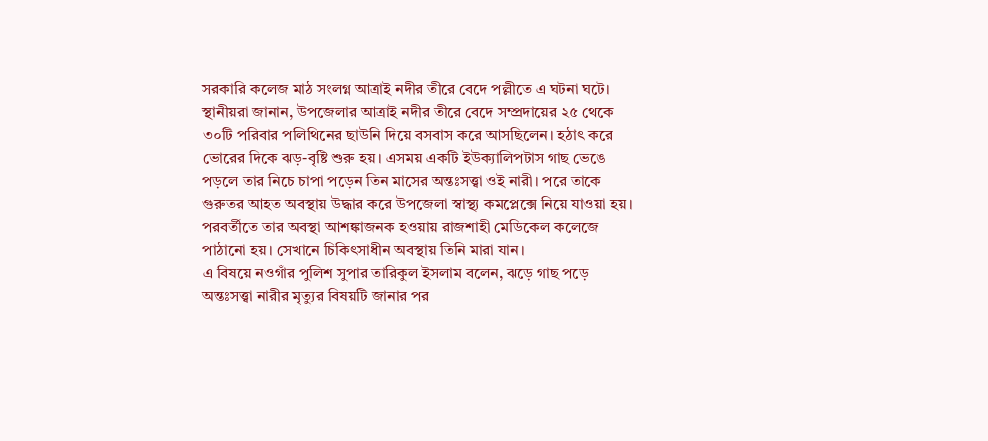সরকারি কলেজ মাঠ সংলগ্ন আত্রাই নদীর তীরে বেদে পল্লীতে এ ঘটনা ঘটে।
স্থানীয়রা জানান, উপজেলার আত্রাই নদীর তীরে বেদে সম্প্রদায়ের ২৫ থেকে ৩০টি পরিবার পলিথিনের ছাউনি দিয়ে বসবাস করে আসছিলেন। হঠাৎ করে ভোরের দিকে ঝড়-বৃষ্টি শুরু হয়। এসময় একটি ইউক্যালিপটাস গাছ ভেঙে পড়লে তার নিচে চাপা পড়েন তিন মাসের অন্তঃসত্ত্বা ওই নারী। পরে তাকে গুরুতর আহত অবস্থায় উদ্ধার করে উপজেলা স্বাস্থ্য কমপ্লেক্সে নিয়ে যাওয়া হয়। পরবর্তীতে তার অবস্থা আশঙ্কাজনক হওয়ায় রাজশাহী মেডিকেল কলেজে পাঠানো হয়। সেখানে চিকিৎসাধীন অবস্থায় তিনি মারা যান।
এ বিষয়ে নওগাঁর পুলিশ সুপার তারিকুল ইসলাম বলেন, ঝড়ে গাছ পড়ে অন্তঃসত্ত্বা নারীর মৃত্যুর বিষয়টি জানার পর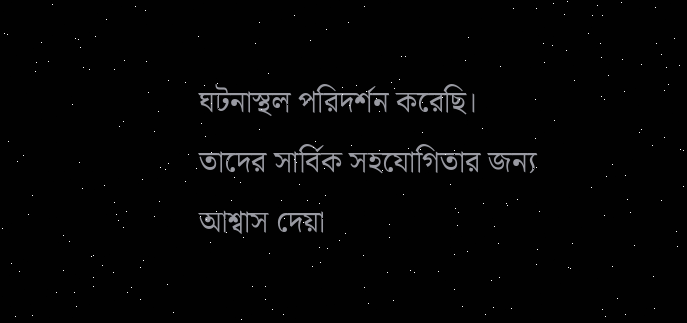ঘটনাস্থল পরিদর্শন করেছি। তাদের সার্বিক সহযোগিতার জন্য আশ্বাস দেয়া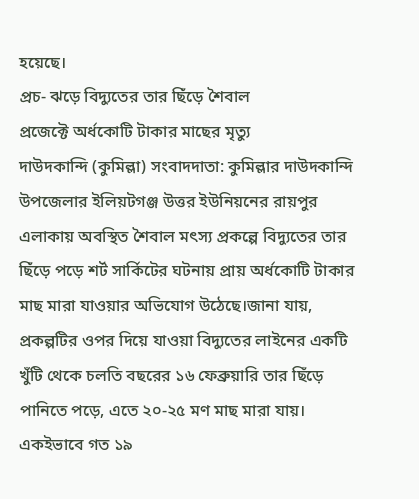হয়েছে।
প্রচ- ঝড়ে বিদ্যুতের তার ছিঁড়ে শৈবাল
প্রজেক্টে অর্ধকোটি টাকার মাছের মৃত্যু
দাউদকান্দি (কুমিল্লা) সংবাদদাতা: কুমিল্লার দাউদকান্দি উপজেলার ইলিয়টগঞ্জ উত্তর ইউনিয়নের রায়পুর এলাকায় অবস্থিত শৈবাল মৎস্য প্রকল্পে বিদ্যুতের তার ছিঁড়ে পড়ে শর্ট সার্কিটের ঘটনায় প্রায় অর্ধকোটি টাকার মাছ মারা যাওয়ার অভিযোগ উঠেছে।জানা যায়, প্রকল্পটির ওপর দিয়ে যাওয়া বিদ্যুতের লাইনের একটি খুঁটি থেকে চলতি বছরের ১৬ ফেব্রুয়ারি তার ছিঁড়ে পানিতে পড়ে, এতে ২০-২৫ মণ মাছ মারা যায়। একইভাবে গত ১৯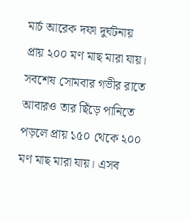মার্চ আরেক দফা দুর্ঘটনায় প্রায় ২০০ মণ মাছ মারা যায়। সবশেষ সোমবার গভীর রাতে আবারও তার ছিঁড়ে পানিতে পড়লে প্রায় ১৫০ থেকে ২০০ মণ মাছ মারা যায়। এসব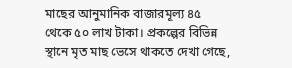মাছের আনুমানিক বাজারমূল্য ৪৫ থেকে ৫০ লাখ টাকা। প্রকল্পের বিভিন্ন স্থানে মৃত মাছ ভেসে থাকতে দেখা গেছে,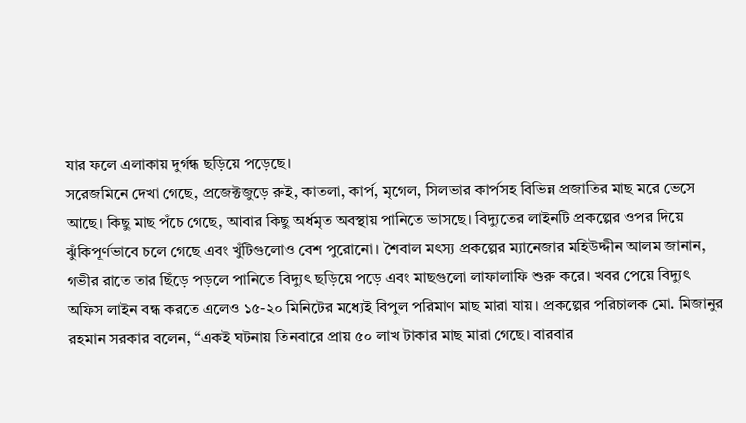যার ফলে এলাকায় দুর্গন্ধ ছড়িয়ে পড়েছে।
সরেজমিনে দেখা গেছে, প্রজেক্টজুড়ে রুই, কাতলা, কার্প, মৃগেল, সিলভার কার্পসহ বিভিন্ন প্রজাতির মাছ মরে ভেসে আছে। কিছু মাছ পঁচে গেছে, আবার কিছু অর্ধমৃত অবস্থায় পানিতে ভাসছে। বিদ্যুতের লাইনটি প্রকল্পের ওপর দিয়ে ঝুঁকিপূর্ণভাবে চলে গেছে এবং খুঁটিগুলোও বেশ পুরোনো। শৈবাল মৎস্য প্রকল্পের ম্যানেজার মহিউদ্দীন আলম জানান, গভীর রাতে তার ছিঁড়ে পড়লে পানিতে বিদ্যুৎ ছড়িয়ে পড়ে এবং মাছগুলো লাফালাফি শুরু করে। খবর পেয়ে বিদ্যুৎ অফিস লাইন বন্ধ করতে এলেও ১৫-২০ মিনিটের মধ্যেই বিপুল পরিমাণ মাছ মারা যায়। প্রকল্পের পরিচালক মো. মিজানুর রহমান সরকার বলেন, “একই ঘটনায় তিনবারে প্রায় ৫০ লাখ টাকার মাছ মারা গেছে। বারবার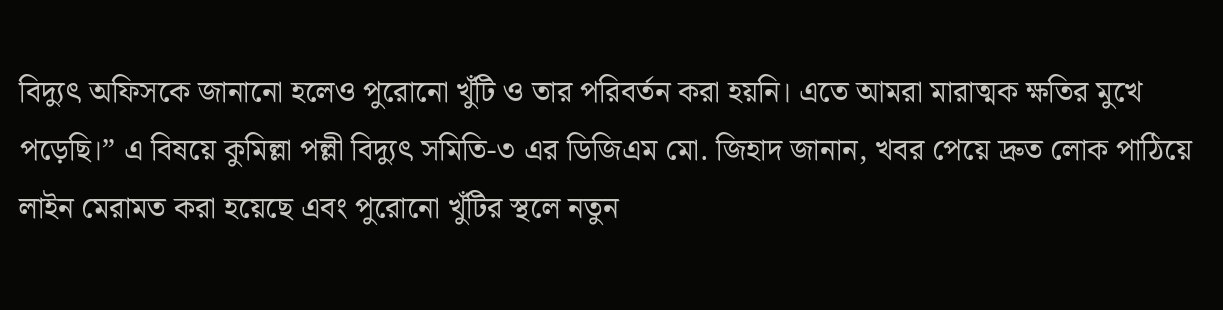বিদ্যুৎ অফিসকে জানানো হলেও পুরোনো খুঁটি ও তার পরিবর্তন করা হয়নি। এতে আমরা মারাত্মক ক্ষতির মুখে পড়েছি।” এ বিষয়ে কুমিল্লা পল্লী বিদ্যুৎ সমিতি-৩ এর ডিজিএম মো. জিহাদ জানান, খবর পেয়ে দ্রুত লোক পাঠিয়ে লাইন মেরামত করা হয়েছে এবং পুরোনো খুঁটির স্থলে নতুন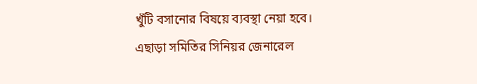খুঁটি বসানোর বিষয়ে ব্যবস্থা নেয়া হবে।
এছাড়া সমিতির সিনিয়র জেনারেল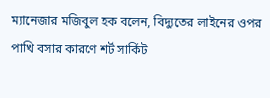ম্যানেজার মজিবুল হক বলেন, বিদ্যুতের লাইনের ওপর পাখি বসার কারণে শর্ট সার্কিট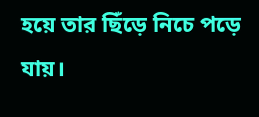হয়ে তার ছিঁড়ে নিচে পড়ে যায়।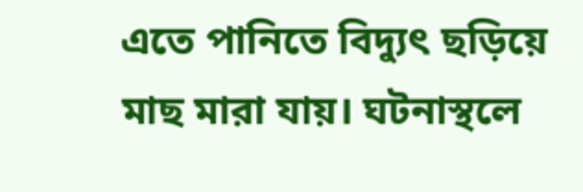এতে পানিতে বিদ্যুৎ ছড়িয়ে মাছ মারা যায়। ঘটনাস্থলে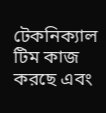টেকনিক্যাল টিম কাজ করছে এবং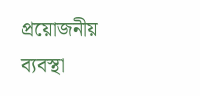প্রয়োজনীয় ব্যবস্থা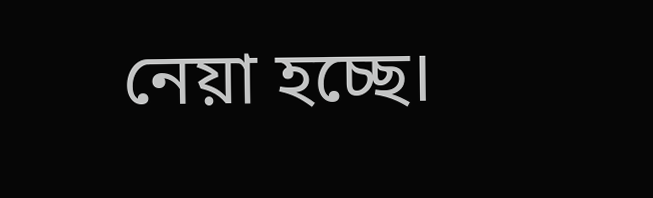নেয়া হচ্ছে।